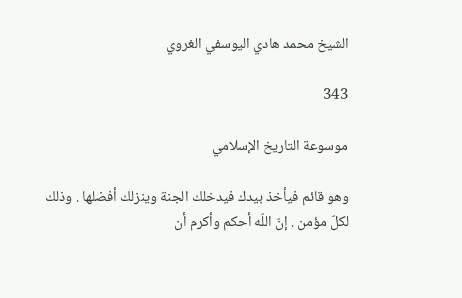الشيخ محمد هادي اليوسفي الغروي

343

موسوعة التاريخ الإسلامي

وهو قائم فيأخذ بيدك فيدخلك الجنة وينزلك أفضلها . وذلك لكلّ مؤمن . إنّ اللّه أحكم وأكرم أن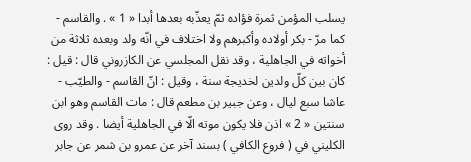يسلب المؤمن ثمرة فؤاده ثمّ يعذّبه بعدها أبدا « 1 » . والقاسم - كما مرّ - بكر أولاده وأكبرهم ولا اختلاف في انّه ولد وبعده ثلاثة من أخواته في الجاهلية ، وقد نقل المجلسي عن الكازروني قال : قيل : كان بين كلّ ولدين لخديجة سنة ، وقيل : انّ القاسم - والطيّب - عاشا سبع ليال ، وعن جبير بن مطعم قال : مات القاسم وهو ابن سنتين « 2 » اذن فلا يكون موته الّا في الجاهلية أيضا . وقد روى الكليني في ( فروع الكافي ) بسند آخر عن عمرو بن شمر عن جابر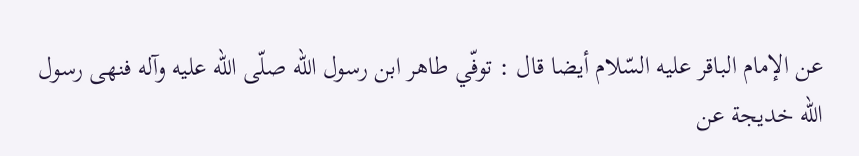عن الإمام الباقر عليه السّلام أيضا قال : توفّي طاهر ابن رسول اللّه صلّى اللّه عليه وآله فنهى رسول اللّه خديجة عن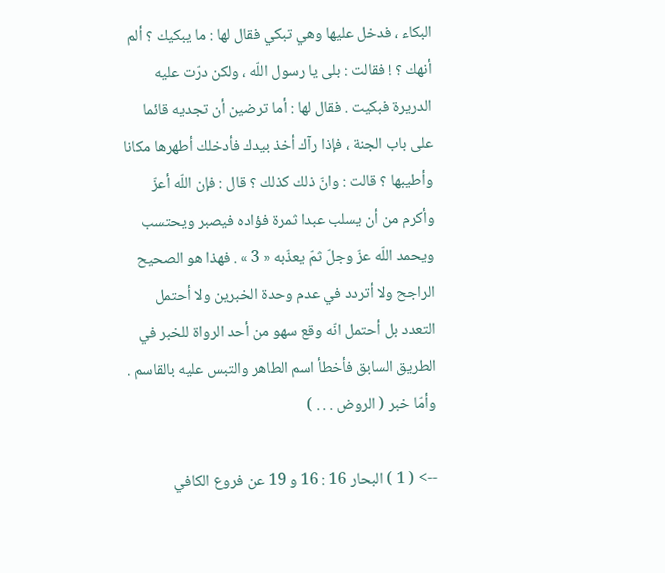البكاء ، فدخل عليها وهي تبكي فقال لها : ما يبكيك ؟ ألم أنهك ؟ ! فقالت : بلى يا رسول اللّه ، ولكن درّت عليه الدريرة فبكيت . فقال لها : أما ترضين أن تجديه قائما على باب الجنة ، فإذا رآك أخذ بيدك فأدخلك أطهرها مكانا وأطيبها ؟ قالت : وانّ ذلك كذلك ؟ قال : فإن اللّه أعزّ وأكرم من أن يسلب عبدا ثمرة فؤاده فيصبر ويحتسب ويحمد اللّه عزّ وجلّ ثمّ يعذّبه « 3 » . فهذا هو الصحيح الراجح ولا أتردد في عدم وحدة الخبرين ولا أحتمل التعدد بل أحتمل انّه وقع سهو من أحد الرواة للخبر في الطريق السابق فأخطأ اسم الطاهر والتبس عليه بالقاسم . وأمّا خبر ( الروض . . . )

--> ( 1 ) البحار 16 : 16 و 19 عن فروع الكافي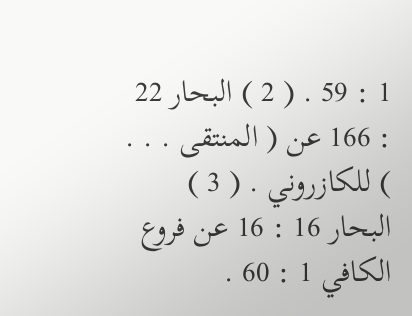1 : 59 . ( 2 ) البحار 22 : 166 عن ( المنتقى . . . ) للكازروني . ( 3 ) البحار 16 : 16 عن فروع الكافي 1 : 60 .